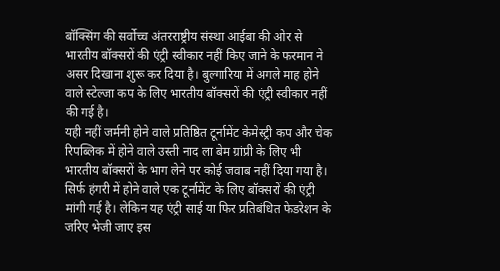बॉक्सिंग की सर्वोच्च अंतरराष्ट्रीय संस्था आईबा की ओर से भारतीय बॉक्सरों की एंट्री स्वीकार नहीं किए जाने के फरमान ने असर दिखाना शुरू कर दिया है। बुल्गारिया में अगले माह होने वाले स्टेल्जा कप के लिए भारतीय बॉक्सरों की एंट्री स्वीकार नहीं की गई है।
यही नहीं जर्मनी होने वाले प्रतिष्ठित टूर्नामेंट केमेस्ट्री कप और चेक रिपब्लिक में होने वाले उस्ती नाद ला बेम ग्रांप्री के लिए भी भारतीय बॉक्सरों के भाग लेने पर कोई जवाब नहीं दिया गया है। सिर्फ हंगरी में होने वाले एक टूर्नामेंट के लिए बॉक्सरों की एंट्री मांगी गई है। लेकिन यह एंट्री साई या फिर प्रतिबंधित फेडरेशन के जरिए भेजी जाए इस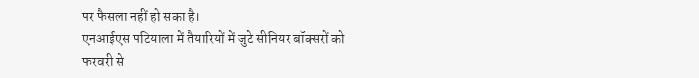पर फैसला नहीं हो सका है।
एनआईएस पटियाला में तैयारियों में जुटे सीनियर बॉक्सरों को फरवरी से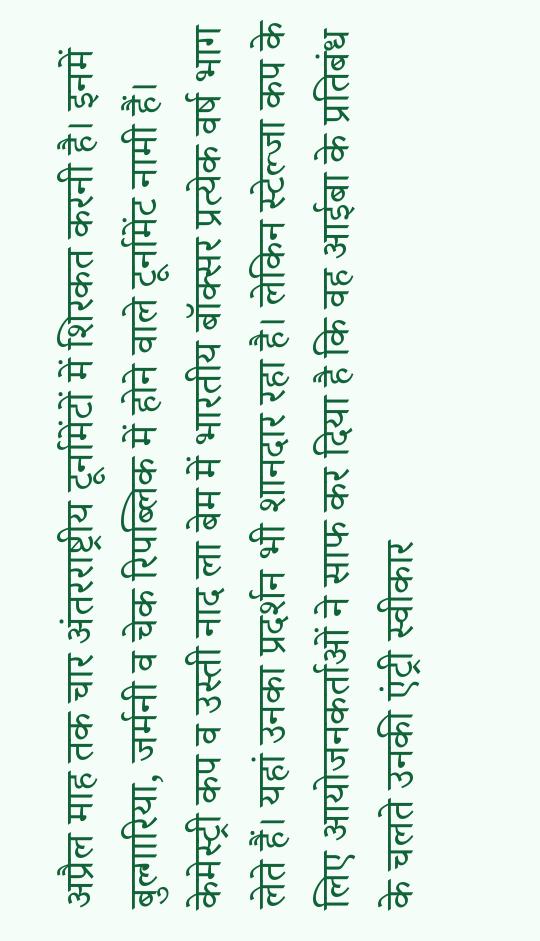अप्रैल माह तक चार अंतरराष्ट्रीय टूर्नामेंटों में शिरकत करनी है। इनमें बुल्गारिया, जर्मनी व चेक रिपब्लिक में होने वाले टूर्नामेंट नामी हैं। केमेस्ट्री कप व उस्ती नाद ला बेम में भारतीय बॉक्सर प्रत्येक वर्ष भाग लेते हैं। यहां उनका प्रदर्शन भी शानदार रहा है। लेकिन स्टेल्जा कप के लिए आयोजनकर्ताओं ने साफ कर दिया है कि वह आईबा के प्रतिबंध के चलते उनकी एंट्री स्वीकार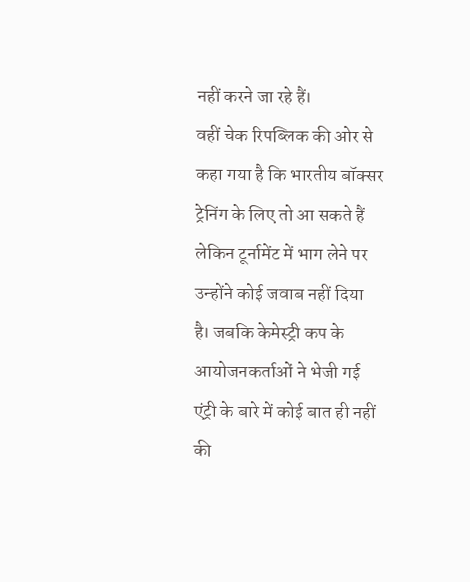नहीं करने जा रहे हैं।
वहीं चेक रिपब्लिक की ओर से कहा गया है कि भारतीय बॉक्सर ट्रेनिंग के लिए तो आ सकते हैं लेकिन टूर्नामेंट में भाग लेने पर उन्होंने कोई जवाब नहीं दिया है। जबकि केमेस्ट्री कप के आयोजनकर्ताओं ने भेजी गई एंट्री के बारे में कोई बात ही नहीं की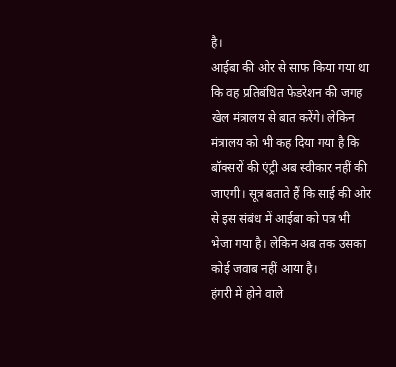है।
आईबा की ओर से साफ किया गया था कि वह प्रतिबंधित फेडरेशन की जगह खेल मंत्रालय से बात करेंगे। लेकिन मंत्रालय को भी कह दिया गया है कि बॉक्सरों की एंट्री अब स्वीकार नहीं की जाएगी। सूत्र बताते हैं कि साई की ओर से इस संबंध में आईबा को पत्र भी भेजा गया है। लेकिन अब तक उसका कोई जवाब नहीं आया है।
हंगरी में होने वाले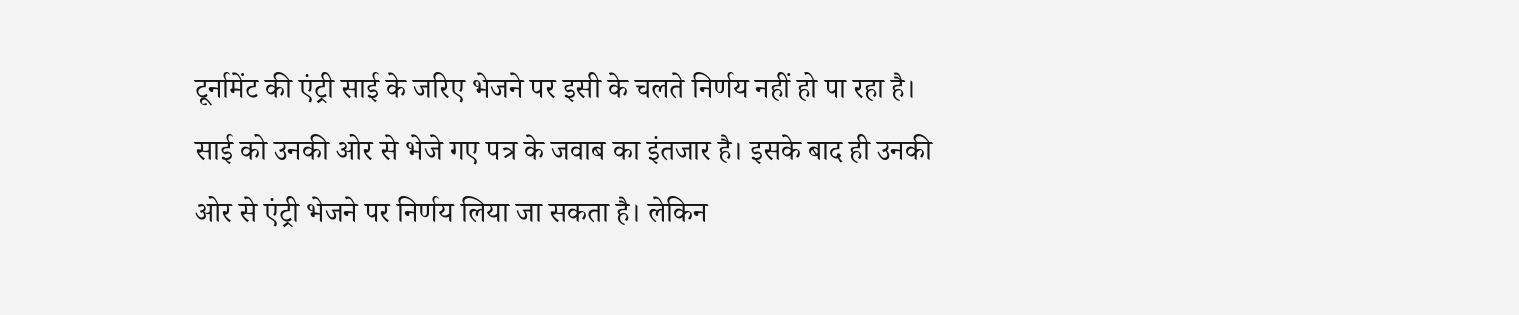टूर्नामेंट की एंट्री साई के जरिए भेजने पर इसी के चलते निर्णय नहीं हो पा रहा है। साई को उनकी ओर से भेजे गए पत्र के जवाब का इंतजार है। इसके बाद ही उनकी ओर से एंट्री भेजने पर निर्णय लिया जा सकता है। लेकिन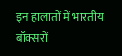इन हालातों में भारतीय बॉक्सरों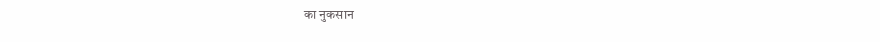का नुकसान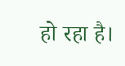हो रहा है।